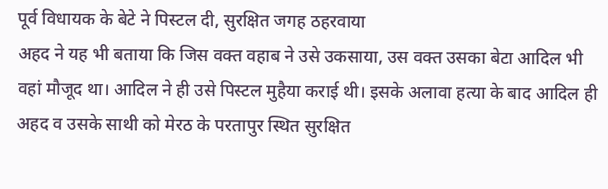पूर्व विधायक के बेटे ने पिस्टल दी, सुरक्षित जगह ठहरवाया
अहद ने यह भी बताया कि जिस वक्त वहाब ने उसे उकसाया, उस वक्त उसका बेटा आदिल भी वहां मौजूद था। आदिल ने ही उसे पिस्टल मुहैया कराई थी। इसके अलावा हत्या के बाद आदिल ही अहद व उसके साथी को मेरठ के परतापुर स्थित सुरक्षित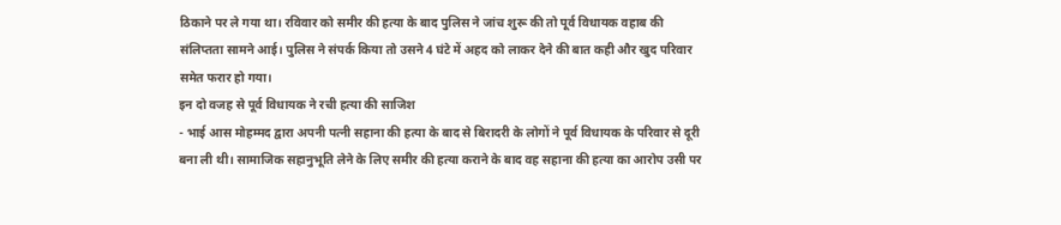ठिकाने पर ले गया था। रविवार को समीर की हत्या के बाद पुलिस ने जांच शुरू की तो पूर्व विधायक वहाब की संलिप्तता सामने आई। पुलिस ने संपर्क किया तो उसने 4 घंटे में अहद को लाकर देने की बात कही और खुद परिवार समेत फरार हो गया।
इन दो वजह से पूर्व विधायक ने रची हत्या की साजिश
- भाई आस मोहम्मद द्वारा अपनी पत्नी सहाना की हत्या के बाद से बिरादरी के लोगों ने पूर्व विधायक के परिवार से दूरी बना ली थी। सामाजिक सहानुभूति लेने के लिए समीर की हत्या कराने के बाद वह सहाना की हत्या का आरोप उसी पर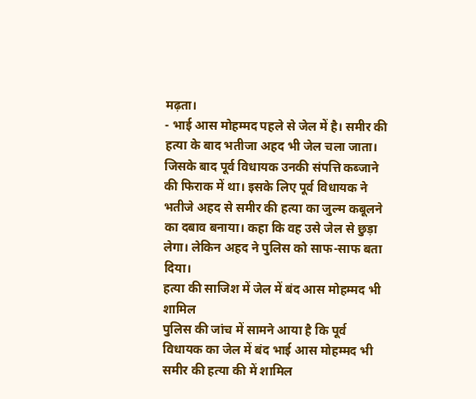मढ़ता।
- भाई आस मोहम्मद पहले से जेल में है। समीर की हत्या के बाद भतीजा अहद भी जेल चला जाता। जिसके बाद पूर्व विधायक उनकी संपत्ति कब्जाने की फिराक में था। इसके लिए पूर्व विधायक ने भतीजे अहद से समीर की हत्या का जुल्म कबूलने का दबाव बनाया। कहा कि वह उसे जेल से छुड़ा लेगा। लेकिन अहद ने पुलिस को साफ-साफ बता दिया।
हत्या की साजिश में जेल में बंद आस मोहम्मद भी शामिल
पुलिस की जांच में सामने आया है कि पूर्व विधायक का जेल में बंद भाई आस मोहम्मद भी समीर की हत्या की में शामिल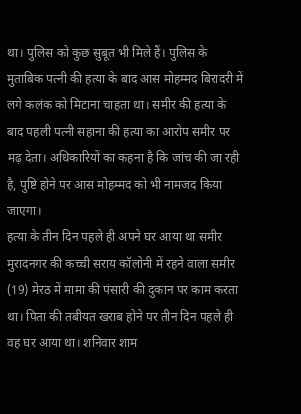था। पुलिस को कुछ सुबूत भी मिले हैं। पुलिस के मुताबिक पत्नी की हत्या के बाद आस मोहम्मद बिरादरी में लगे कलंक को मिटाना चाहता था। समीर की हत्या के बाद पहली पत्नी सहाना की हत्या का आरोप समीर पर मढ़ देता। अधिकारियों का कहना है कि जांच की जा रही है, पुष्टि होने पर आस मोहम्मद को भी नामजद किया जाएगा।
हत्या के तीन दिन पहले ही अपने घर आया था समीर
मुरादनगर की कच्ची सराय कॉलोनी में रहने वाला समीर (19) मेरठ में मामा की पंसारी की दुकान पर काम करता था। पिता की तबीयत खराब होने पर तीन दिन पहले ही वह घर आया था। शनिवार शाम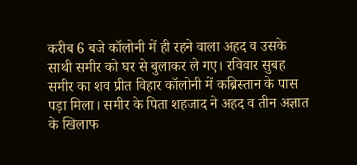करीब 6 बजे कॉलोनी में ही रहने वाला अहद व उसके साथी समीर को घर से बुलाकर ले गए। रविवार सुबह समीर का शव प्रीत विहार कॉलोनी में कब्रिस्तान के पास पड़ा मिला। समीर के पिता शहजाद ने अहद व तीन अज्ञात के खिलाफ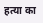हत्या का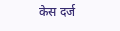केस दर्ज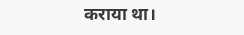कराया था।